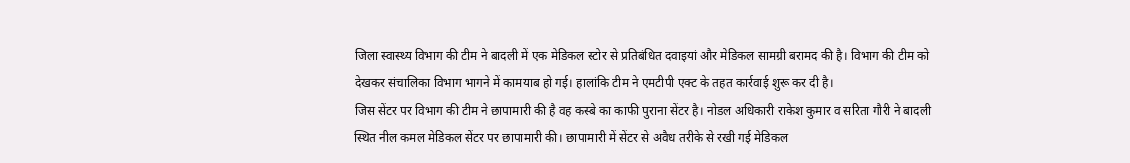जिला स्वास्थ्य विभाग की टीम ने बादली में एक मेडिकल स्टोर से प्रतिबंधित दवाइयां और मेडिकल सामग्री बरामद की है। विभाग की टीम को देखकर संचालिका विभाग भागने में कामयाब हो गई। हालांकि टीम ने एमटीपी एक्ट के तहत कार्रवाई शुरू कर दी है।
जिस सेंटर पर विभाग की टीम ने छापामारी की है वह कस्बे का काफी पुराना सेंटर है। नोडल अधिकारी राकेश कुमार व सरिता गौरी ने बादली स्थित नील कमल मेडिकल सेंटर पर छापामारी की। छापामारी में सेंटर से अवैध तरीके से रखी गई मेडिकल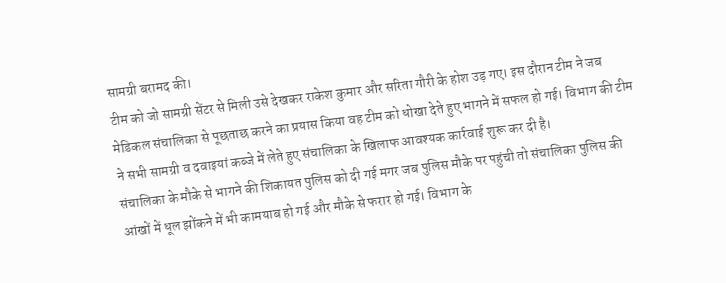सामग्री बरामद की।
टीम को जो सामग्री सेंटर से मिली उसे देखकर राकेश कुमार और सरिता गौरी के होश उड़ गए। इस दौरान टीम ने जब मेडिकल संचालिका से पूछताछ करने का प्रयास किया वह टीम को धोखा देते हुए भागने में सफल हो गई। विभाग की टीम ने सभी सामग्री व दवाइयां कब्जे में लेते हुए संचालिका के खिलाफ आवश्यक कार्रवाई शुरू कर दी है।
संचालिका के मौके से भागने की शिकायत पुलिस को दी गई मगर जब पुलिस मौके पर पहुंची तो संचालिका पुलिस की आंखों में धूल झोंकने में भी कामयाब हो गई और मौके से फरार हो गई। विभाग के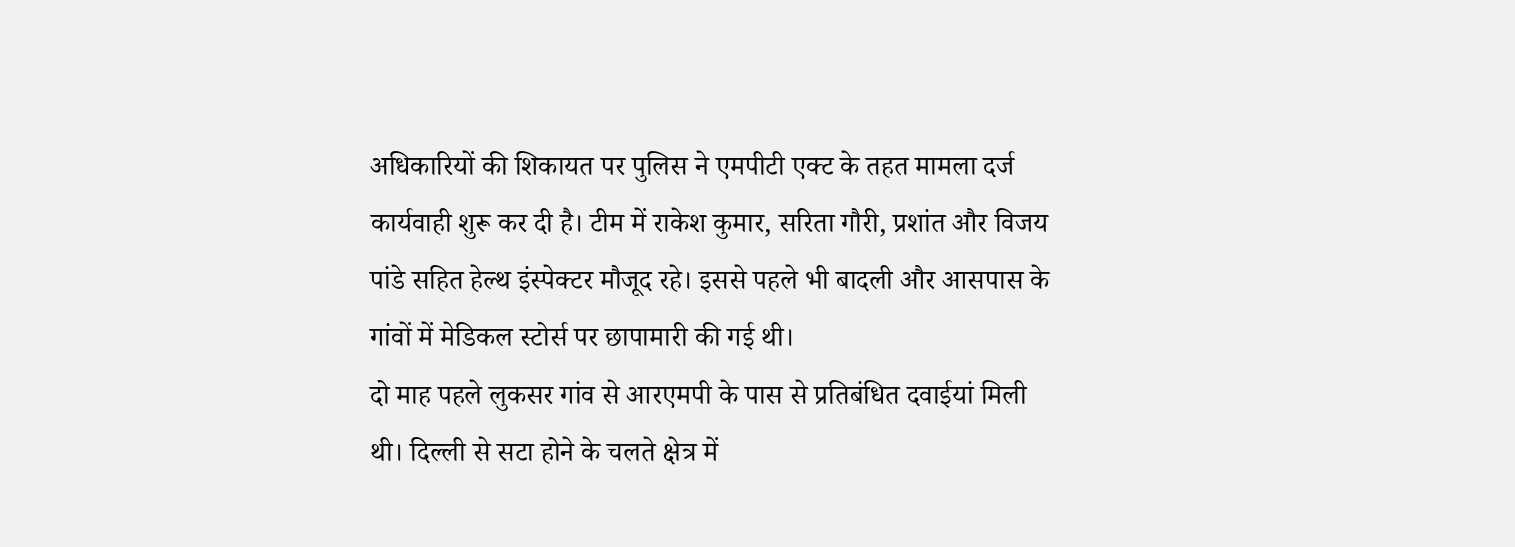अधिकारियों की शिकायत पर पुलिस ने एमपीटी एक्ट के तहत मामला दर्ज कार्यवाही शुरू कर दी है। टीम में राकेश कुमार, सरिता गौरी, प्रशांत और विजय पांडे सहित हेल्थ इंस्पेक्टर मौजूद रहे। इससे पहले भी बादली और आसपास के गांवों में मेडिकल स्टोर्स पर छापामारी की गई थी।
दो माह पहले लुकसर गांव से आरएमपी के पास से प्रतिबंधित दवाईयां मिली थी। दिल्ली से सटा होने के चलते क्षेत्र में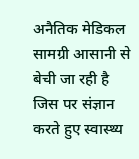अनैतिक मेडिकल सामग्री आसानी से बेची जा रही है जिस पर संज्ञान करते हुए स्वास्थ्य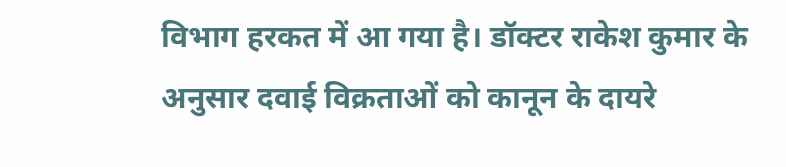विभाग हरकत में आ गया है। डॉक्टर राकेश कुमार के अनुसार दवाई विक्रताओं को कानून के दायरे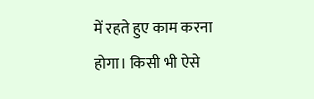में रहते हुए काम करना होगा। किसी भी ऐसे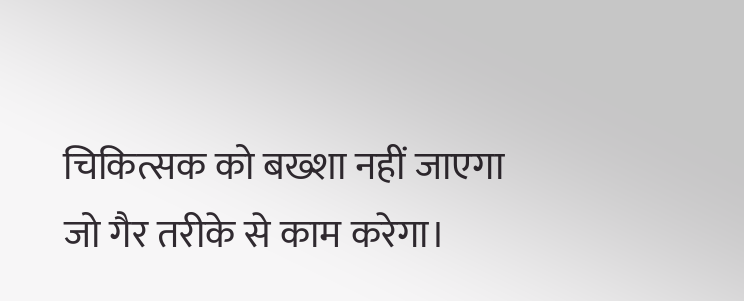चिकित्सक को बख्शा नहीं जाएगा जो गैर तरीके से काम करेगा।